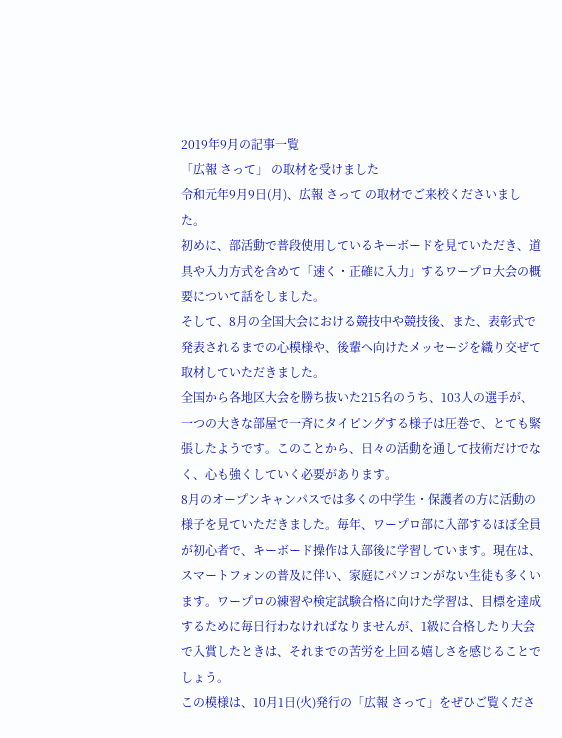2019年9月の記事一覧
「広報 さって」 の取材を受けました
令和元年9月9日(月)、広報 さって の取材でご来校くださいました。
初めに、部活動で普段使用しているキーボードを見ていただき、道具や入力方式を含めて「速く・正確に入力」するワープロ大会の概要について話をしました。
そして、8月の全国大会における競技中や競技後、また、表彰式で発表されるまでの心模様や、後輩へ向けたメッセージを織り交ぜて取材していただきました。
全国から各地区大会を勝ち抜いた215名のうち、103人の選手が、一つの大きな部屋で一斉にタイピングする様子は圧巻で、とても緊張したようです。このことから、日々の活動を通して技術だけでなく、心も強くしていく必要があります。
8月のオープンキャンパスでは多くの中学生・保護者の方に活動の様子を見ていただきました。毎年、ワープロ部に入部するほぼ全員が初心者で、キーボード操作は入部後に学習しています。現在は、スマートフォンの普及に伴い、家庭にパソコンがない生徒も多くいます。ワープロの練習や検定試験合格に向けた学習は、目標を達成するために毎日行わなければなりませんが、1級に合格したり大会で入賞したときは、それまでの苦労を上回る嬉しさを感じることでしょう。
この模様は、10月1日(火)発行の「広報 さって」をぜひご覧くださ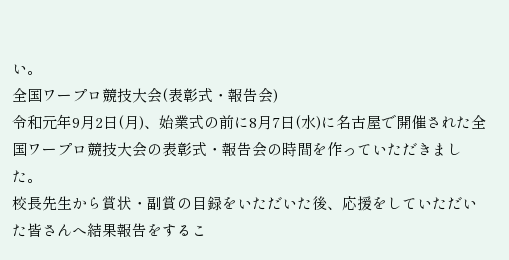い。
全国ワープロ競技大会(表彰式・報告会)
令和元年9月2日(月)、始業式の前に8月7日(水)に名古屋で開催された全国ワープロ競技大会の表彰式・報告会の時間を作っていただきました。
校長先生から賞状・副賞の目録をいただいた後、応援をしていただいた皆さんへ結果報告をするこ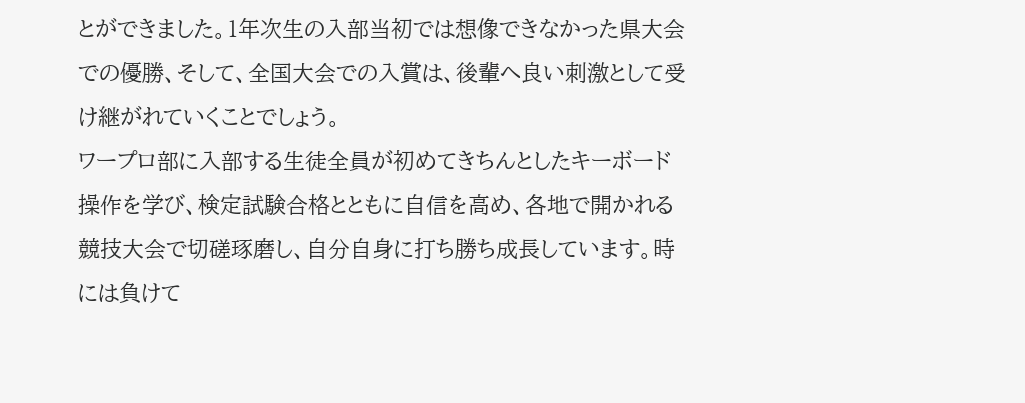とができました。1年次生の入部当初では想像できなかった県大会での優勝、そして、全国大会での入賞は、後輩へ良い刺激として受け継がれていくことでしょう。
ワープロ部に入部する生徒全員が初めてきちんとしたキーボード操作を学び、検定試験合格とともに自信を高め、各地で開かれる競技大会で切磋琢磨し、自分自身に打ち勝ち成長しています。時には負けて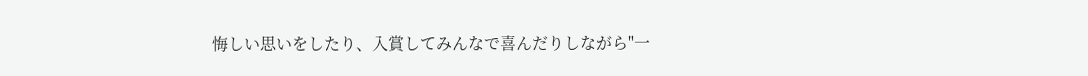悔しい思いをしたり、入賞してみんなで喜んだりしながら"一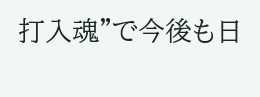打入魂"で今後も日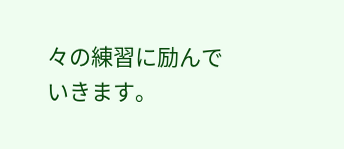々の練習に励んでいきます。